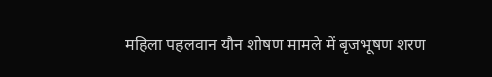महिला पहलवान यौन शोषण मामले में बृजभूषण शरण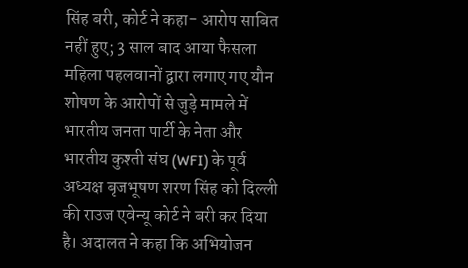सिंह बरी, कोर्ट ने कहा- आरोप साबित नहीं हुए; 3 साल बाद आया फैसला
महिला पहलवानों द्वारा लगाए गए यौन शोषण के आरोपों से जुड़े मामले में भारतीय जनता पार्टी के नेता और भारतीय कुश्ती संघ (WFI) के पूर्व अध्यक्ष बृजभूषण शरण सिंह को दिल्ली की राउज एवेन्यू कोर्ट ने बरी कर दिया है। अदालत ने कहा कि अभियोजन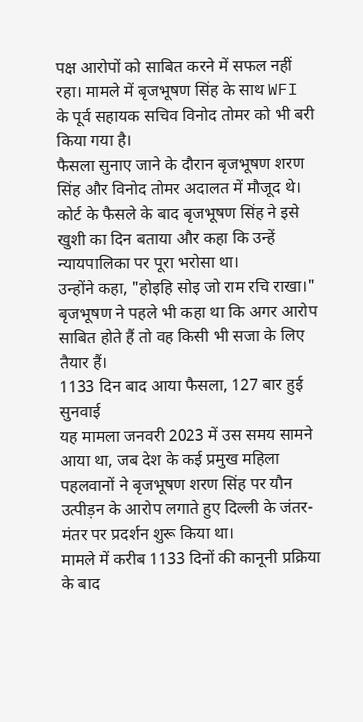पक्ष आरोपों को साबित करने में सफल नहीं रहा। मामले में बृजभूषण सिंह के साथ WFI के पूर्व सहायक सचिव विनोद तोमर को भी बरी किया गया है।
फैसला सुनाए जाने के दौरान बृजभूषण शरण सिंह और विनोद तोमर अदालत में मौजूद थे। कोर्ट के फैसले के बाद बृजभूषण सिंह ने इसे खुशी का दिन बताया और कहा कि उन्हें न्यायपालिका पर पूरा भरोसा था।
उन्होंने कहा, "होइहि सोइ जो राम रचि राखा।" बृजभूषण ने पहले भी कहा था कि अगर आरोप साबित होते हैं तो वह किसी भी सजा के लिए तैयार हैं।
1133 दिन बाद आया फैसला, 127 बार हुई सुनवाई
यह मामला जनवरी 2023 में उस समय सामने आया था, जब देश के कई प्रमुख महिला पहलवानों ने बृजभूषण शरण सिंह पर यौन उत्पीड़न के आरोप लगाते हुए दिल्ली के जंतर-मंतर पर प्रदर्शन शुरू किया था।
मामले में करीब 1133 दिनों की कानूनी प्रक्रिया के बाद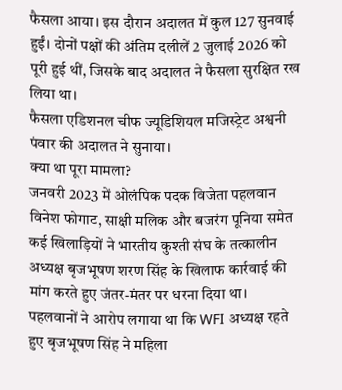फैसला आया। इस दौरान अदालत में कुल 127 सुनवाई हुईं। दोनों पक्षों की अंतिम दलीलें 2 जुलाई 2026 को पूरी हुई थीं, जिसके बाद अदालत ने फैसला सुरक्षित रख लिया था।
फैसला एडिशनल चीफ ज्यूडिशियल मजिस्ट्रेट अश्वनी पंवार की अदालत ने सुनाया।
क्या था पूरा मामला?
जनवरी 2023 में ओलंपिक पदक विजेता पहलवान विनेश फोगाट, साक्षी मलिक और बजरंग पूनिया समेत कई खिलाड़ियों ने भारतीय कुश्ती संघ के तत्कालीन अध्यक्ष बृजभूषण शरण सिंह के खिलाफ कार्रवाई की मांग करते हुए जंतर-मंतर पर धरना दिया था।
पहलवानों ने आरोप लगाया था कि WFI अध्यक्ष रहते हुए बृजभूषण सिंह ने महिला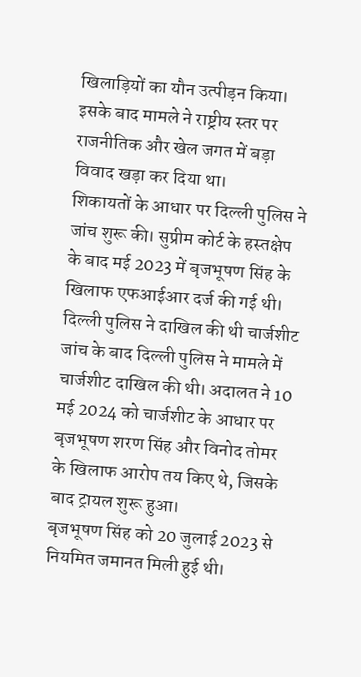खिलाड़ियों का यौन उत्पीड़न किया। इसके बाद मामले ने राष्ट्रीय स्तर पर राजनीतिक और खेल जगत में बड़ा विवाद खड़ा कर दिया था।
शिकायतों के आधार पर दिल्ली पुलिस ने जांच शुरू की। सुप्रीम कोर्ट के हस्तक्षेप के बाद मई 2023 में बृजभूषण सिंह के खिलाफ एफआईआर दर्ज की गई थी।
दिल्ली पुलिस ने दाखिल की थी चार्जशीट
जांच के बाद दिल्ली पुलिस ने मामले में चार्जशीट दाखिल की थी। अदालत ने 10 मई 2024 को चार्जशीट के आधार पर बृजभूषण शरण सिंह और विनोद तोमर के खिलाफ आरोप तय किए थे, जिसके बाद ट्रायल शुरू हुआ।
बृजभूषण सिंह को 20 जुलाई 2023 से नियमित जमानत मिली हुई थी।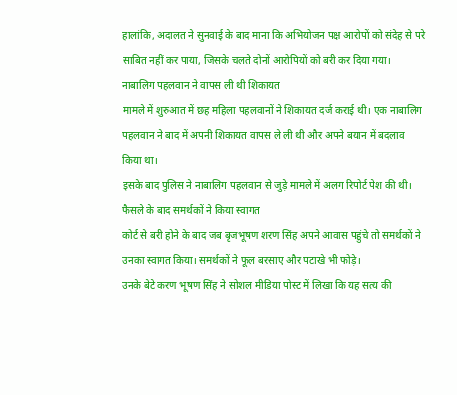हालांकि, अदालत ने सुनवाई के बाद माना कि अभियोजन पक्ष आरोपों को संदेह से परे साबित नहीं कर पाया, जिसके चलते दोनों आरोपियों को बरी कर दिया गया।
नाबालिग पहलवान ने वापस ली थी शिकायत
मामले में शुरुआत में छह महिला पहलवानों ने शिकायत दर्ज कराई थी। एक नाबालिग पहलवान ने बाद में अपनी शिकायत वापस ले ली थी और अपने बयान में बदलाव किया था।
इसके बाद पुलिस ने नाबालिग पहलवान से जुड़े मामले में अलग रिपोर्ट पेश की थी।
फैसले के बाद समर्थकों ने किया स्वागत
कोर्ट से बरी होने के बाद जब बृजभूषण शरण सिंह अपने आवास पहुंचे तो समर्थकों ने उनका स्वागत किया। समर्थकों ने फूल बरसाए और पटाखे भी फोड़े।
उनके बेटे करण भूषण सिंह ने सोशल मीडिया पोस्ट में लिखा कि यह सत्य की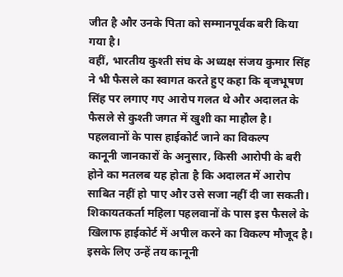जीत है और उनके पिता को सम्मानपूर्वक बरी किया गया है।
वहीं, भारतीय कुश्ती संघ के अध्यक्ष संजय कुमार सिंह ने भी फैसले का स्वागत करते हुए कहा कि बृजभूषण सिंह पर लगाए गए आरोप गलत थे और अदालत के फैसले से कुश्ती जगत में खुशी का माहौल है।
पहलवानों के पास हाईकोर्ट जाने का विकल्प
कानूनी जानकारों के अनुसार, किसी आरोपी के बरी होने का मतलब यह होता है कि अदालत में आरोप साबित नहीं हो पाए और उसे सजा नहीं दी जा सकती।
शिकायतकर्ता महिला पहलवानों के पास इस फैसले के खिलाफ हाईकोर्ट में अपील करने का विकल्प मौजूद है। इसके लिए उन्हें तय कानूनी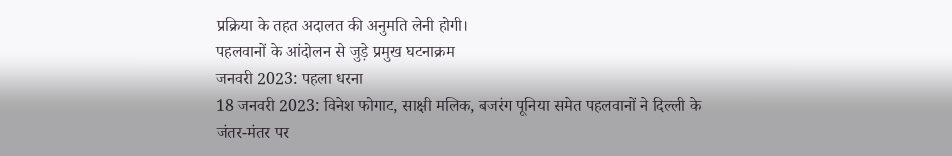प्रक्रिया के तहत अदालत की अनुमति लेनी होगी।
पहलवानों के आंदोलन से जुड़े प्रमुख घटनाक्रम
जनवरी 2023: पहला धरना
18 जनवरी 2023: विनेश फोगाट, साक्षी मलिक, बजरंग पूनिया समेत पहलवानों ने दिल्ली के जंतर-मंतर पर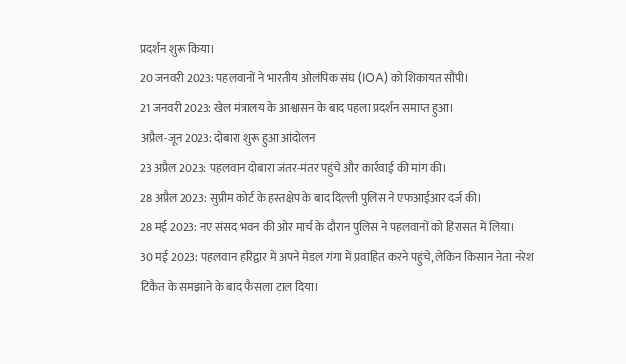प्रदर्शन शुरू किया।
20 जनवरी 2023: पहलवानों ने भारतीय ओलंपिक संघ (IOA) को शिकायत सौंपी।
21 जनवरी 2023: खेल मंत्रालय के आश्वासन के बाद पहला प्रदर्शन समाप्त हुआ।
अप्रैल-जून 2023: दोबारा शुरू हुआ आंदोलन
23 अप्रैल 2023: पहलवान दोबारा जंतर-मंतर पहुंचे और कार्रवाई की मांग की।
28 अप्रैल 2023: सुप्रीम कोर्ट के हस्तक्षेप के बाद दिल्ली पुलिस ने एफआईआर दर्ज की।
28 मई 2023: नए संसद भवन की ओर मार्च के दौरान पुलिस ने पहलवानों को हिरासत में लिया।
30 मई 2023: पहलवान हरिद्वार में अपने मेडल गंगा में प्रवाहित करने पहुंचे, लेकिन किसान नेता नरेश टिकैत के समझाने के बाद फैसला टाल दिया।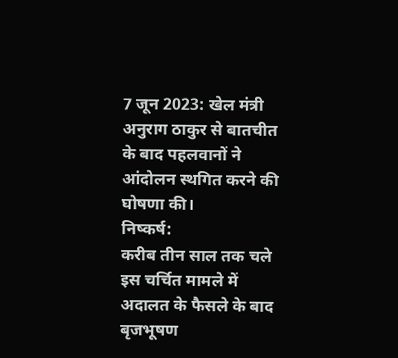7 जून 2023: खेल मंत्री अनुराग ठाकुर से बातचीत के बाद पहलवानों ने आंदोलन स्थगित करने की घोषणा की।
निष्कर्ष:
करीब तीन साल तक चले इस चर्चित मामले में अदालत के फैसले के बाद बृजभूषण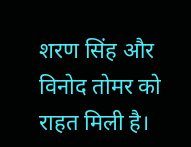शरण सिंह और विनोद तोमर को राहत मिली है।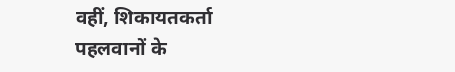वहीं, शिकायतकर्ता पहलवानों के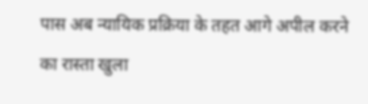पास अब न्यायिक प्रक्रिया के तहत आगे अपील करने का रास्ता खुला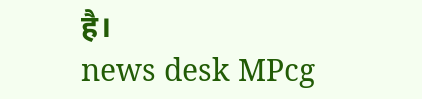है।
news desk MPcg